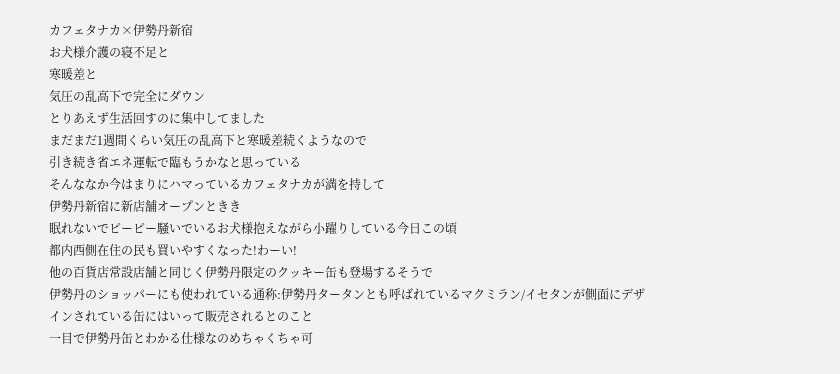カフェタナカ×伊勢丹新宿
お犬様介護の寝不足と
寒暖差と
気圧の乱高下で完全にダウン
とりあえず生活回すのに集中してました
まだまだ1週間くらい気圧の乱高下と寒暖差続くようなので
引き続き省エネ運転で臨もうかなと思っている
そんななか今はまりにハマっているカフェタナカが満を持して
伊勢丹新宿に新店舗オープンときき
眠れないでピーピー騒いでいるお犬様抱えながら小躍りしている今日この頃
都内西側在住の民も買いやすくなった!わーい!
他の百貨店常設店舗と同じく伊勢丹限定のクッキー缶も登場するそうで
伊勢丹のショッパーにも使われている通称:伊勢丹タータンとも呼ばれているマクミラン/イセタンが側面にデザインされている缶にはいって販売されるとのこと
一目で伊勢丹缶とわかる仕様なのめちゃくちゃ可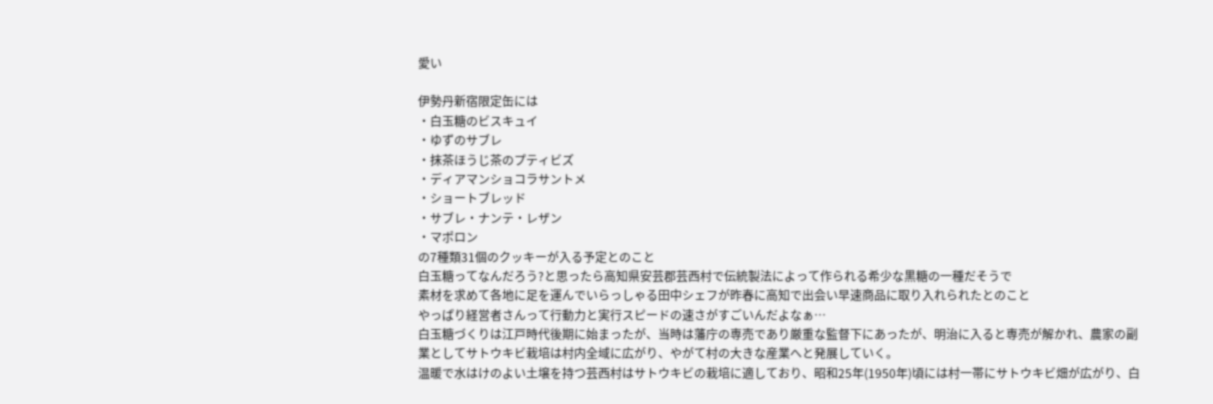愛い

伊勢丹新宿限定缶には
・白玉糖のビスキュイ
・ゆずのサブレ
・抹茶ほうじ茶のプティビズ
・ディアマンショコラサントメ
・ショートブレッド
・サブレ・ナンテ・レザン
・マポロン
の7種類31個のクッキーが入る予定とのこと
白玉糖ってなんだろう?と思ったら高知県安芸郡芸西村で伝統製法によって作られる希少な黒糖の一種だそうで
素材を求めて各地に足を運んでいらっしゃる田中シェフが昨春に高知で出会い早速商品に取り入れられたとのこと
やっぱり経営者さんって行動力と実行スピードの速さがすごいんだよなぁ…
白玉糖づくりは江戸時代後期に始まったが、当時は藩庁の専売であり厳重な監督下にあったが、明治に入ると専売が解かれ、農家の副業としてサトウキビ栽培は村内全域に広がり、やがて村の大きな産業へと発展していく。
温暖で水はけのよい土壌を持つ芸西村はサトウキビの栽培に適しており、昭和25年(1950年)頃には村一帯にサトウキビ畑が広がり、白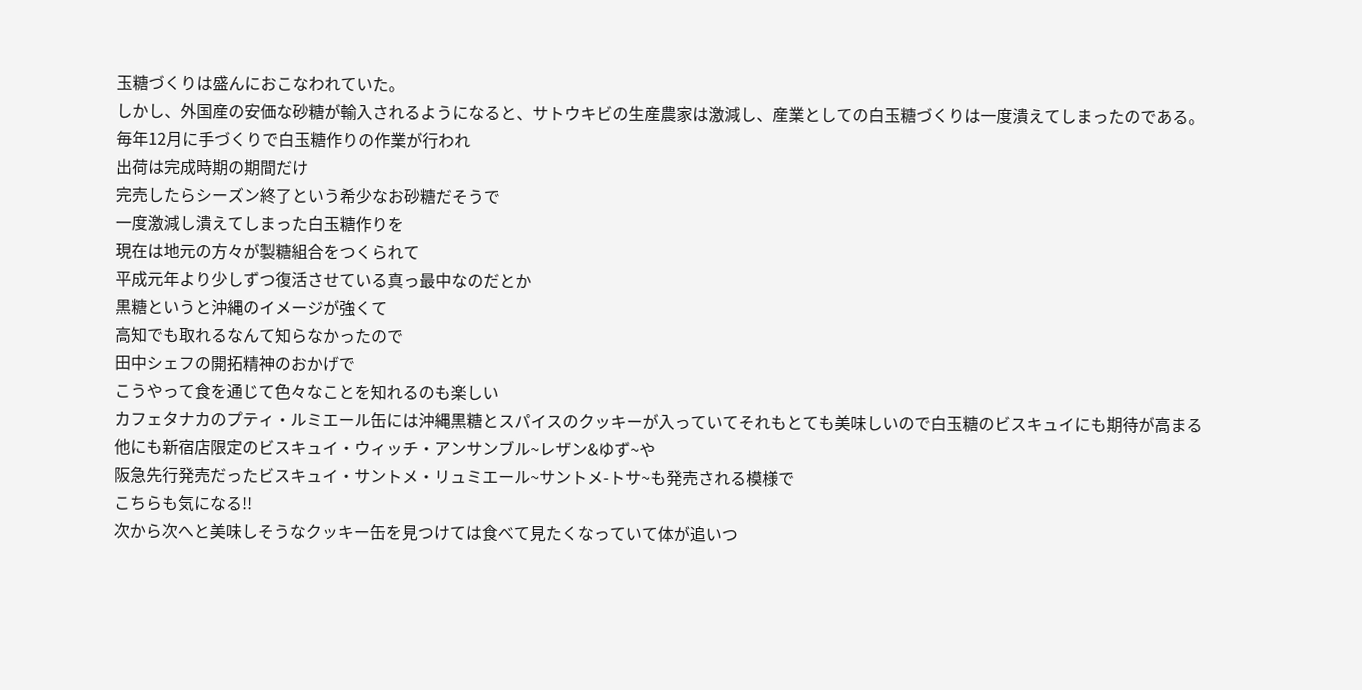玉糖づくりは盛んにおこなわれていた。
しかし、外国産の安価な砂糖が輸入されるようになると、サトウキビの生産農家は激減し、産業としての白玉糖づくりは一度潰えてしまったのである。
毎年12月に手づくりで白玉糖作りの作業が行われ
出荷は完成時期の期間だけ
完売したらシーズン終了という希少なお砂糖だそうで
一度激減し潰えてしまった白玉糖作りを
現在は地元の方々が製糖組合をつくられて
平成元年より少しずつ復活させている真っ最中なのだとか
黒糖というと沖縄のイメージが強くて
高知でも取れるなんて知らなかったので
田中シェフの開拓精神のおかげで
こうやって食を通じて色々なことを知れるのも楽しい
カフェタナカのプティ・ルミエール缶には沖縄黒糖とスパイスのクッキーが入っていてそれもとても美味しいので白玉糖のビスキュイにも期待が高まる
他にも新宿店限定のビスキュイ・ウィッチ・アンサンブル~レザン&ゆず~や
阪急先行発売だったビスキュイ・サントメ・リュミエール~サントメ-トサ~も発売される模様で
こちらも気になる!!
次から次へと美味しそうなクッキー缶を見つけては食べて見たくなっていて体が追いつ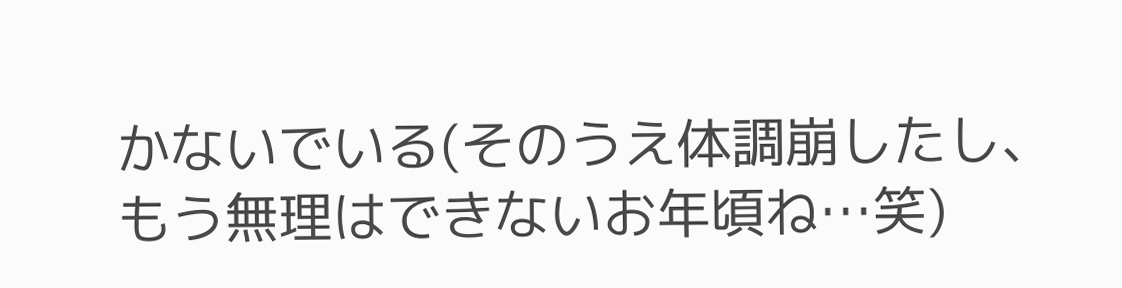かないでいる(そのうえ体調崩したし、もう無理はできないお年頃ね…笑)